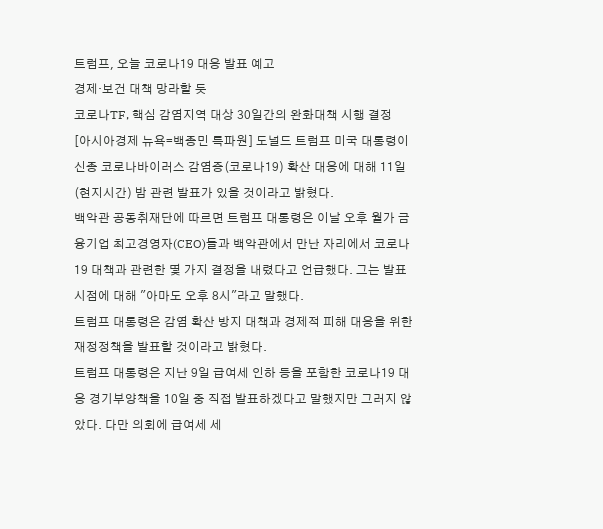트럼프, 오늘 코로나19 대응 발표 예고
경제·보건 대책 망라할 듯
코로나TF, 핵심 감염지역 대상 30일간의 완화대책 시행 결정
[아시아경제 뉴욕=백종민 특파원] 도널드 트럼프 미국 대통령이 신종 코로나바이러스 감염증(코로나19) 확산 대응에 대해 11일(현지시간) 밤 관련 발표가 있을 것이라고 밝혔다.
백악관 공동취재단에 따르면 트럼프 대통령은 이날 오후 월가 금융기업 최고경영자(CEO)들과 백악관에서 만난 자리에서 코로나19 대책과 관련한 몇 가지 결정을 내렸다고 언급했다. 그는 발표 시점에 대해 "아마도 오후 8시"라고 말했다.
트럼프 대통령은 감염 확산 방지 대책과 경제적 피해 대응을 위한 재정정책을 발표할 것이라고 밝혔다.
트럼프 대통령은 지난 9일 급여세 인하 등을 포함한 코로나19 대응 경기부양책을 10일 중 직접 발표하겠다고 말했지만 그러지 않았다. 다만 의회에 급여세 세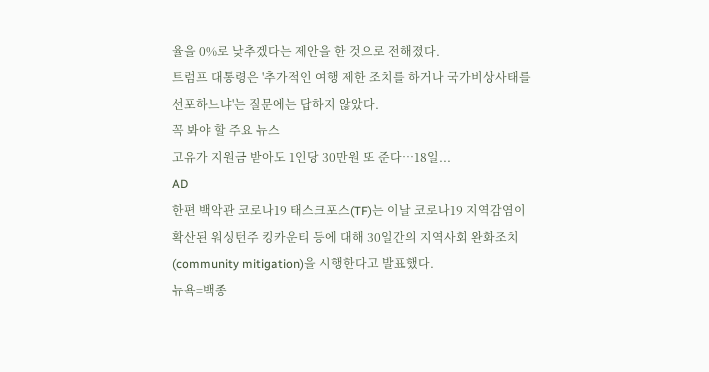율을 0%로 낮추겠다는 제안을 한 것으로 전해졌다.
트럼프 대통령은 '추가적인 여행 제한 조치를 하거나 국가비상사태를 선포하느냐'는 질문에는 답하지 않았다.
꼭 봐야 할 주요 뉴스
고유가 지원금 받아도 1인당 30만원 또 준다…18일...
AD
한편 백악관 코로나19 태스크포스(TF)는 이날 코로나19 지역감염이 확산된 워싱턴주 킹카운티 등에 대해 30일간의 지역사회 완화조치(community mitigation)을 시행한다고 발표했다.
뉴욕=백종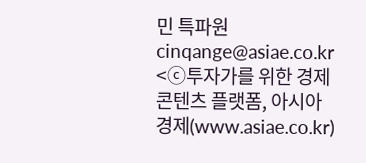민 특파원 cinqange@asiae.co.kr
<ⓒ투자가를 위한 경제콘텐츠 플랫폼, 아시아경제(www.asiae.co.kr)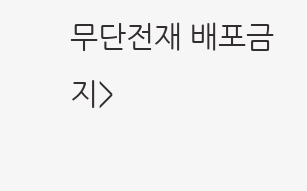무단전재 배포금지>